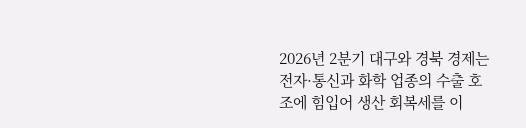2026년 2분기 대구와 경북 경제는 전자·통신과 화학 업종의 수출 호조에 힘입어 생산 회복세를 이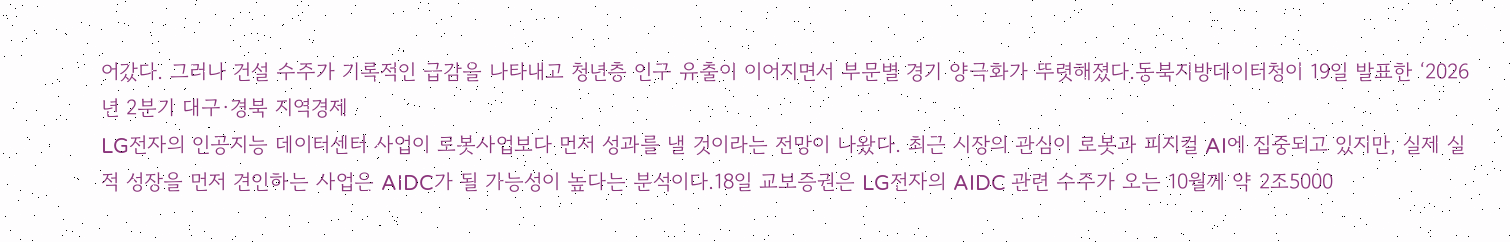어갔다. 그러나 건설 수주가 기록적인 급감을 나타내고 청년층 인구 유출이 이어지면서 부문별 경기 양극화가 뚜렷해졌다.동북지방데이터청이 19일 발표한 ‘2026년 2분기 대구·경북 지역경제
LG전자의 인공지능 데이터센터 사업이 로봇사업보다 먼저 성과를 낼 것이라는 전망이 나왔다. 최근 시장의 관심이 로봇과 피지컬 AI에 집중되고 있지만, 실제 실적 성장을 먼저 견인하는 사업은 AIDC가 될 가능성이 높다는 분석이다.18일 교보증권은 LG전자의 AIDC 관련 수주가 오는 10월께 약 2조5000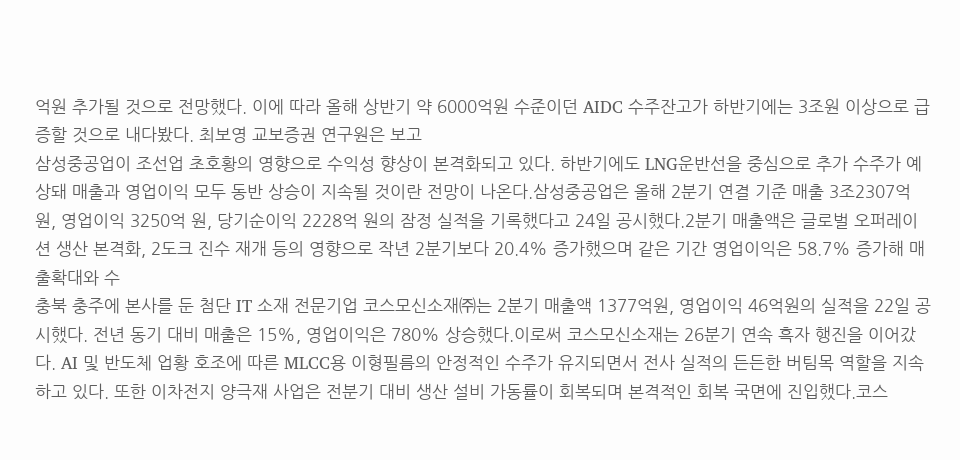억원 추가될 것으로 전망했다. 이에 따라 올해 상반기 약 6000억원 수준이던 AIDC 수주잔고가 하반기에는 3조원 이상으로 급증할 것으로 내다봤다. 최보영 교보증권 연구원은 보고
삼성중공업이 조선업 초호황의 영향으로 수익성 향상이 본격화되고 있다. 하반기에도 LNG운반선을 중심으로 추가 수주가 예상돼 매출과 영업이익 모두 동반 상승이 지속될 것이란 전망이 나온다.삼성중공업은 올해 2분기 연결 기준 매출 3조2307억 원, 영업이익 3250억 원, 당기순이익 2228억 원의 잠정 실적을 기록했다고 24일 공시했다.2분기 매출액은 글로벌 오퍼레이션 생산 본격화, 2도크 진수 재개 등의 영향으로 작년 2분기보다 20.4% 증가했으며 같은 기간 영업이익은 58.7% 증가해 매출확대와 수
충북 충주에 본사를 둔 첨단 IT 소재 전문기업 코스모신소재㈜는 2분기 매출액 1377억원, 영업이익 46억원의 실적을 22일 공시했다. 전년 동기 대비 매출은 15%, 영업이익은 780% 상승했다.이로써 코스모신소재는 26분기 연속 흑자 행진을 이어갔다. AI 및 반도체 업황 호조에 따른 MLCC용 이형필름의 안정적인 수주가 유지되면서 전사 실적의 든든한 버팀목 역할을 지속하고 있다. 또한 이차전지 양극재 사업은 전분기 대비 생산 설비 가동률이 회복되며 본격적인 회복 국면에 진입했다.코스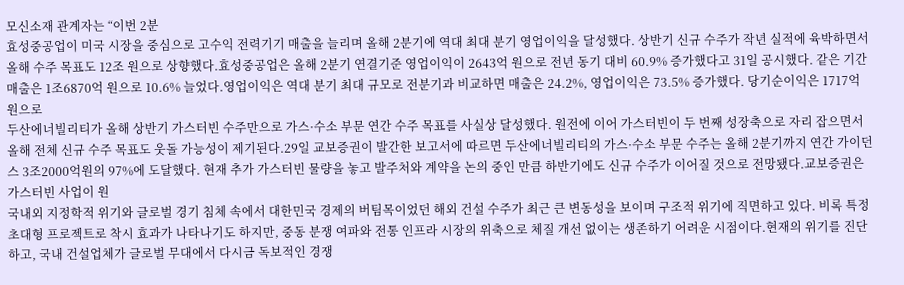모신소재 관계자는 “이번 2분
효성중공업이 미국 시장을 중심으로 고수익 전력기기 매출을 늘리며 올해 2분기에 역대 최대 분기 영업이익을 달성했다. 상반기 신규 수주가 작년 실적에 육박하면서 올해 수주 목표도 12조 원으로 상향했다.효성중공업은 올해 2분기 연결기준 영업이익이 2643억 원으로 전년 동기 대비 60.9% 증가했다고 31일 공시했다. 같은 기간 매출은 1조6870억 원으로 10.6% 늘었다.영업이익은 역대 분기 최대 규모로 전분기과 비교하면 매출은 24.2%, 영업이익은 73.5% 증가했다. 당기순이익은 1717억 원으로
두산에너빌리티가 올해 상반기 가스터빈 수주만으로 가스·수소 부문 연간 수주 목표를 사실상 달성했다. 원전에 이어 가스터빈이 두 번째 성장축으로 자리 잡으면서 올해 전체 신규 수주 목표도 웃돌 가능성이 제기된다.29일 교보증권이 발간한 보고서에 따르면 두산에너빌리티의 가스·수소 부문 수주는 올해 2분기까지 연간 가이던스 3조2000억원의 97%에 도달했다. 현재 추가 가스터빈 물량을 놓고 발주처와 계약을 논의 중인 만큼 하반기에도 신규 수주가 이어질 것으로 전망됐다.교보증권은 가스터빈 사업이 원
국내외 지정학적 위기와 글로벌 경기 침체 속에서 대한민국 경제의 버팀목이었던 해외 건설 수주가 최근 큰 변동성을 보이며 구조적 위기에 직면하고 있다. 비록 특정 초대형 프로젝트로 착시 효과가 나타나기도 하지만, 중동 분쟁 여파와 전통 인프라 시장의 위축으로 체질 개선 없이는 생존하기 어려운 시점이다.현재의 위기를 진단하고, 국내 건설업체가 글로벌 무대에서 다시금 독보적인 경쟁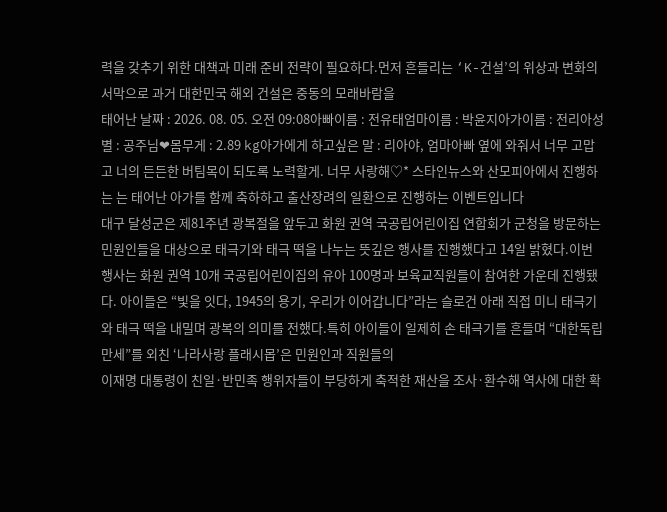력을 갖추기 위한 대책과 미래 준비 전략이 필요하다.먼저 흔들리는 ‘K-건설’의 위상과 변화의 서막으로 과거 대한민국 해외 건설은 중동의 모래바람을
태어난 날짜 : 2026. 08. 05. 오전 09:08아빠이름 : 전유태엄마이름 : 박윤지아가이름 : 전리아성별 : 공주님❤몸무게 : 2.89 kg아가에게 하고싶은 말 : 리아야, 엄마아빠 옆에 와줘서 너무 고맙고 너의 든든한 버팀목이 되도록 노력할게. 너무 사랑해♡* 스타인뉴스와 산모피아에서 진행하는 는 태어난 아가를 함께 축하하고 출산장려의 일환으로 진행하는 이벤트입니다
대구 달성군은 제81주년 광복절을 앞두고 화원 권역 국공립어린이집 연합회가 군청을 방문하는 민원인들을 대상으로 태극기와 태극 떡을 나누는 뜻깊은 행사를 진행했다고 14일 밝혔다.이번 행사는 화원 권역 10개 국공립어린이집의 유아 100명과 보육교직원들이 참여한 가운데 진행됐다. 아이들은 “빛을 잇다, 1945의 용기, 우리가 이어갑니다”라는 슬로건 아래 직접 미니 태극기와 태극 떡을 내밀며 광복의 의미를 전했다.특히 아이들이 일제히 손 태극기를 흔들며 “대한독립 만세”를 외친 ‘나라사랑 플래시몹’은 민원인과 직원들의
이재명 대통령이 친일·반민족 행위자들이 부당하게 축적한 재산을 조사·환수해 역사에 대한 확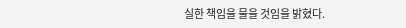실한 책임을 물을 것임을 밝혔다.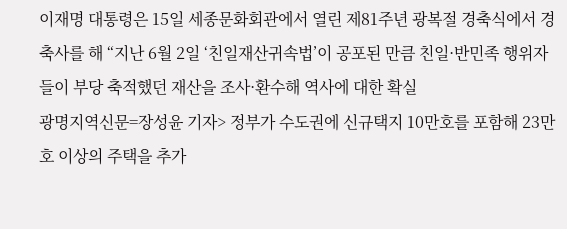이재명 대통령은 15일 세종문화회관에서 열린 제81주년 광복절 경축식에서 경축사를 해 “지난 6월 2일 ‘친일재산귀속법’이 공포된 만큼 친일·반민족 행위자들이 부당 축적했던 재산을 조사·환수해 역사에 대한 확실
광명지역신문=장성윤 기자> 정부가 수도권에 신규택지 10만호를 포함해 23만호 이상의 주택을 추가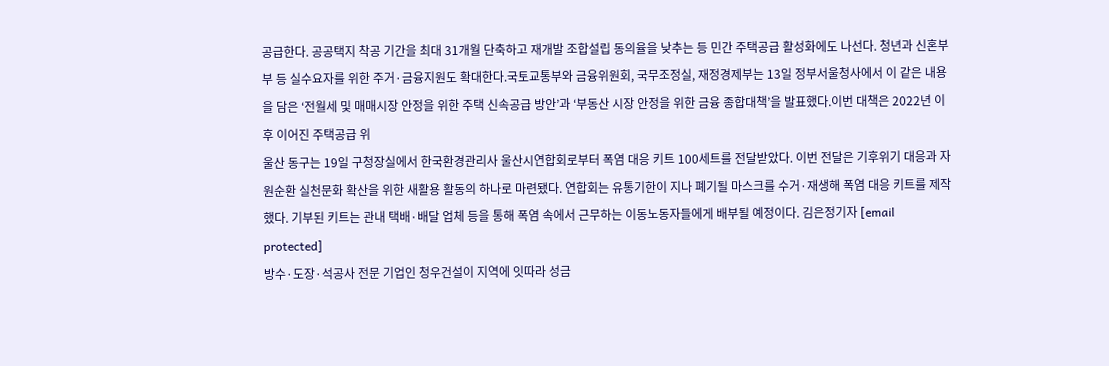공급한다. 공공택지 착공 기간을 최대 31개월 단축하고 재개발 조합설립 동의율을 낮추는 등 민간 주택공급 활성화에도 나선다. 청년과 신혼부부 등 실수요자를 위한 주거·금융지원도 확대한다.국토교통부와 금융위원회, 국무조정실, 재정경제부는 13일 정부서울청사에서 이 같은 내용을 담은 ‘전월세 및 매매시장 안정을 위한 주택 신속공급 방안’과 ‘부동산 시장 안정을 위한 금융 종합대책’을 발표했다.이번 대책은 2022년 이후 이어진 주택공급 위
울산 동구는 19일 구청장실에서 한국환경관리사 울산시연합회로부터 폭염 대응 키트 100세트를 전달받았다. 이번 전달은 기후위기 대응과 자원순환 실천문화 확산을 위한 새활용 활동의 하나로 마련됐다. 연합회는 유통기한이 지나 폐기될 마스크를 수거·재생해 폭염 대응 키트를 제작했다. 기부된 키트는 관내 택배·배달 업체 등을 통해 폭염 속에서 근무하는 이동노동자들에게 배부될 예정이다. 김은정기자 [email protected]
방수·도장·석공사 전문 기업인 청우건설이 지역에 잇따라 성금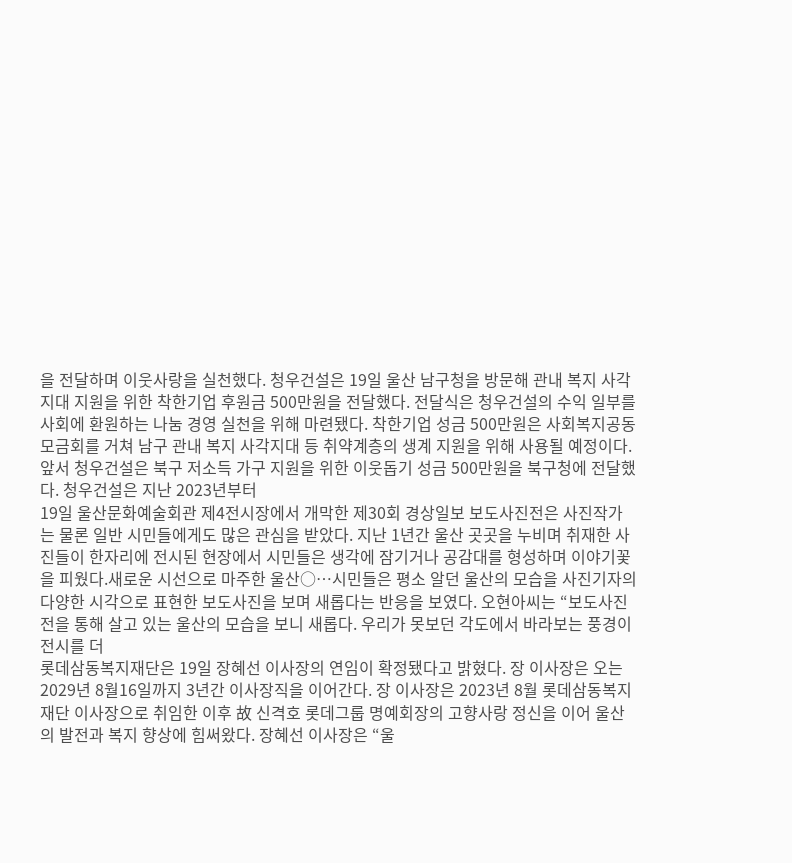을 전달하며 이웃사랑을 실천했다. 청우건설은 19일 울산 남구청을 방문해 관내 복지 사각지대 지원을 위한 착한기업 후원금 500만원을 전달했다. 전달식은 청우건설의 수익 일부를 사회에 환원하는 나눔 경영 실천을 위해 마련됐다. 착한기업 성금 500만원은 사회복지공동모금회를 거쳐 남구 관내 복지 사각지대 등 취약계층의 생계 지원을 위해 사용될 예정이다. 앞서 청우건설은 북구 저소득 가구 지원을 위한 이웃돕기 성금 500만원을 북구청에 전달했다. 청우건설은 지난 2023년부터
19일 울산문화예술회관 제4전시장에서 개막한 제30회 경상일보 보도사진전은 사진작가는 물론 일반 시민들에게도 많은 관심을 받았다. 지난 1년간 울산 곳곳을 누비며 취재한 사진들이 한자리에 전시된 현장에서 시민들은 생각에 잠기거나 공감대를 형성하며 이야기꽃을 피웠다.새로운 시선으로 마주한 울산○…시민들은 평소 알던 울산의 모습을 사진기자의 다양한 시각으로 표현한 보도사진을 보며 새롭다는 반응을 보였다. 오현아씨는 “보도사진전을 통해 살고 있는 울산의 모습을 보니 새롭다. 우리가 못보던 각도에서 바라보는 풍경이 전시를 더
롯데삼동복지재단은 19일 장혜선 이사장의 연임이 확정됐다고 밝혔다. 장 이사장은 오는 2029년 8월16일까지 3년간 이사장직을 이어간다. 장 이사장은 2023년 8월 롯데삼동복지재단 이사장으로 취임한 이후 故 신격호 롯데그룹 명예회장의 고향사랑 정신을 이어 울산의 발전과 복지 향상에 힘써왔다. 장혜선 이사장은 “울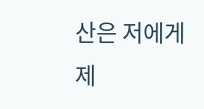산은 저에게 제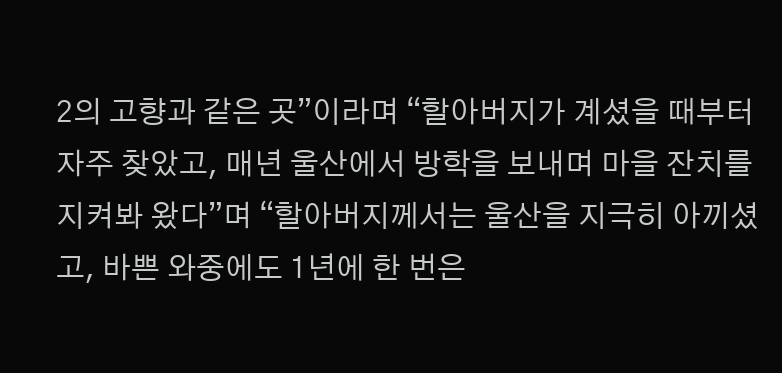2의 고향과 같은 곳”이라며 “할아버지가 계셨을 때부터 자주 찾았고, 매년 울산에서 방학을 보내며 마을 잔치를 지켜봐 왔다”며 “할아버지께서는 울산을 지극히 아끼셨고, 바쁜 와중에도 1년에 한 번은